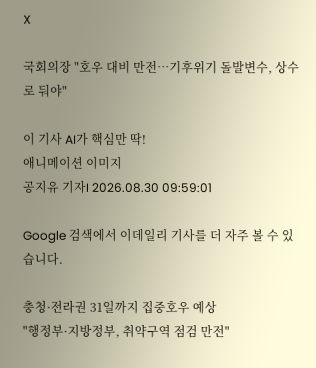X

국회의장 "호우 대비 만전…기후위기 돌발변수, 상수로 둬야"

이 기사 AI가 핵심만 딱!
애니메이션 이미지
공지유 기자I 2026.08.30 09:59:01

Google 검색에서 이데일리 기사를 더 자주 볼 수 있습니다.

충청·전라권 31일까지 집중호우 예상
"행정부·지방정부, 취약구역 점검 만전"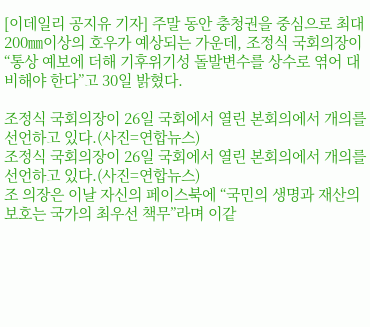[이데일리 공지유 기자] 주말 동안 충청권을 중심으로 최대 200㎜이상의 호우가 예상되는 가운데, 조정식 국회의장이 “통상 예보에 더해 기후위기성 돌발변수를 상수로 엮어 대비해야 한다”고 30일 밝혔다.

조정식 국회의장이 26일 국회에서 열린 본회의에서 개의를 선언하고 있다.(사진=연합뉴스)
조정식 국회의장이 26일 국회에서 열린 본회의에서 개의를 선언하고 있다.(사진=연합뉴스)
조 의장은 이날 자신의 페이스북에 “국민의 생명과 재산의 보호는 국가의 최우선 책무”라며 이같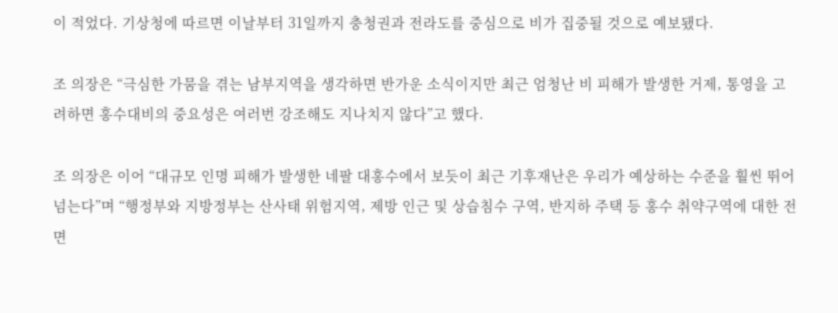이 적었다. 기상청에 따르면 이날부터 31일까지 충청권과 전라도를 중심으로 비가 집중될 것으로 예보됐다.

조 의장은 “극심한 가뭄을 겪는 남부지역을 생각하면 반가운 소식이지만 최근 엄청난 비 피해가 발생한 거제, 통영을 고려하면 홍수대비의 중요성은 여러번 강조해도 지나치지 않다”고 했다.

조 의장은 이어 “대규모 인명 피해가 발생한 네팔 대홍수에서 보듯이 최근 기후재난은 우리가 예상하는 수준을 훨씬 뛰어넘는다”며 “행정부와 지방정부는 산사태 위험지역, 제방 인근 및 상습침수 구역, 반지하 주택 등 홍수 취약구역에 대한 전면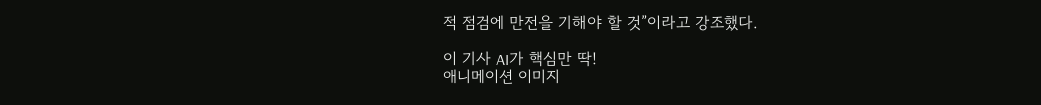적 점검에 만전을 기해야 할 것”이라고 강조했다.

이 기사 AI가 핵심만 딱!
애니메이션 이미지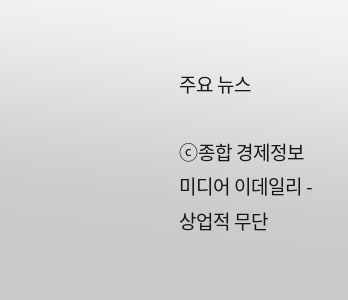주요 뉴스

ⓒ종합 경제정보 미디어 이데일리 - 상업적 무단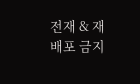전재 & 재배포 금지